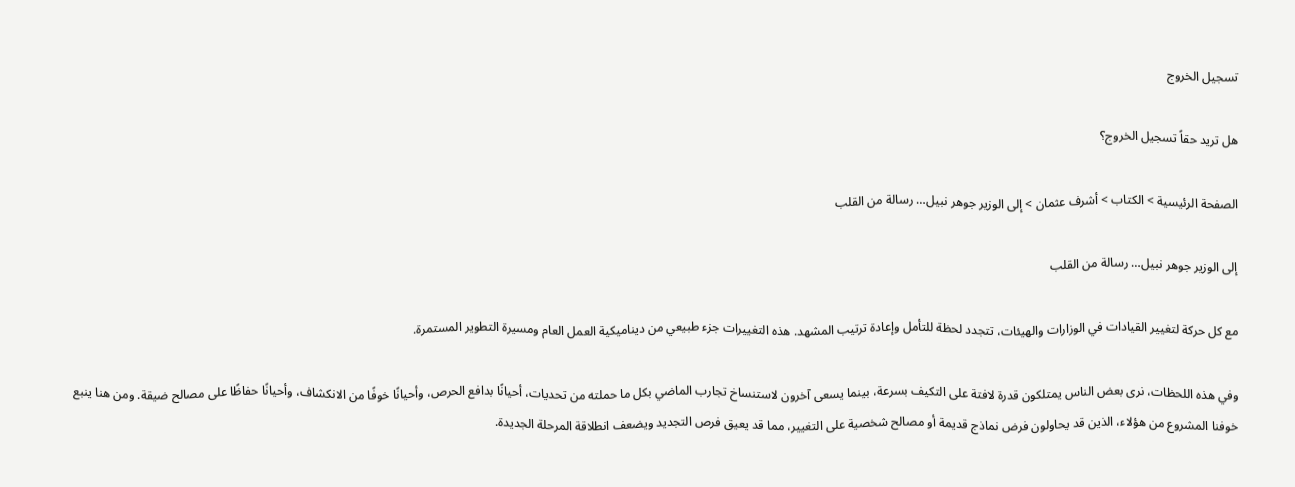تسجيل الخروج

هل تريد حقاً تسجيل الخروج؟

الصفحة الرئيسية > الكتاب > أشرف عثمان > إلى الوزير جوهر نبيل… رسالة من القلب

إلى الوزير جوهر نبيل… رسالة من القلب

مع كل حركة لتغيير القيادات في الوزارات والهيئات، تتجدد لحظة للتأمل وإعادة ترتيب المشهد. هذه التغييرات جزء طبيعي من ديناميكية العمل العام ومسيرة التطوير المستمرة.

وفي هذه اللحظات، نرى بعض الناس يمتلكون قدرة لافتة على التكيف بسرعة، بينما يسعى آخرون لاستنساخ تجارب الماضي بكل ما حملته من تحديات، أحيانًا بدافع الحرص، وأحيانًا خوفًا من الانكشاف، وأحيانًا حفاظًا على مصالح ضيقة. ومن هنا ينبع خوفنا المشروع من هؤلاء، الذين قد يحاولون فرض نماذج قديمة أو مصالح شخصية على التغيير، مما قد يعيق فرص التجديد ويضعف انطلاقة المرحلة الجديدة.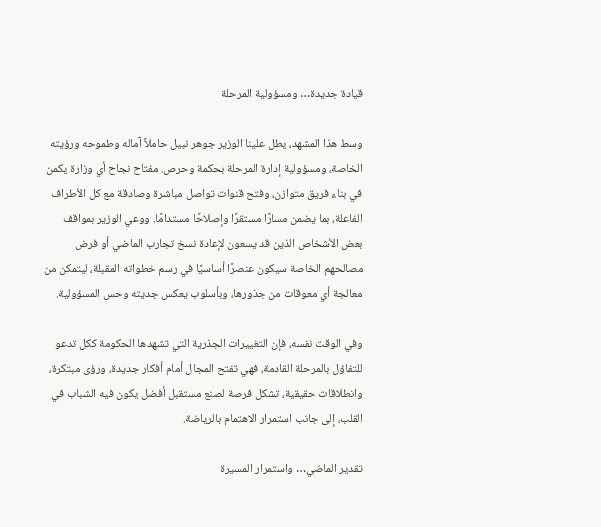قيادة جديدة… ومسؤولية المرحلة

وسط هذا المشهد، يطل علينا الوزير جوهر نبيل حاملاً آماله وطموحه ورؤيته الخاصة، ومسؤولية إدارة المرحلة بحكمة وحرص. مفتاح نجاح أي وزارة يكمن في بناء فريق متوازن، وفتح قنوات تواصل مباشرة وصادقة مع كل الأطراف الفاعلة، بما يضمن مسارًا مستقرًا وإصلاحًا مستدامًا. ووعي الوزير بمواقف بعض الأشخاص الذين قد يسعون لإعادة نسخ تجارب الماضي أو فرض مصالحهم الخاصة سيكون عنصرًا أساسيًا في رسم خطواته المقبلة، ليتمكن من معالجة أي معوقات من جذورها، وبأسلوب يعكس جديته وحس المسؤولية.

وفي الوقت نفسه، فإن التغييرات الجذرية التي تشهدها الحكومة ككل تدعو للتفاؤل بالمرحلة القادمة، فهي تفتح المجال أمام أفكار جديدة، ورؤى مبتكرة، وانطلاقات حقيقية، تشكل فرصة لصنع مستقبل أفضل يكون فيه الشباب في القلب، إلى جانب استمرار الاهتمام بالرياضة.

تقدير الماضي… واستمرار المسيرة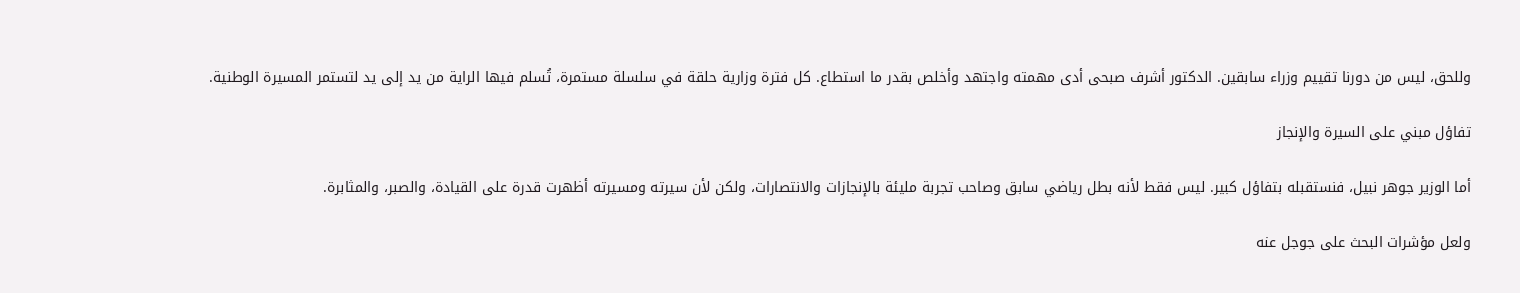وللحق، ليس من دورنا تقييم وزراء سابقين. الدكتور أشرف صبحى أدى مهمته واجتهد وأخلص بقدر ما استطاع. كل فترة وزارية حلقة في سلسلة مستمرة، تُسلم فيها الراية من يد إلى يد لتستمر المسيرة الوطنية.

تفاؤل مبني على السيرة والإنجاز

أما الوزير جوهر نبيل، فنستقبله بتفاؤل كبير. ليس فقط لأنه بطل رياضي سابق وصاحب تجربة مليئة بالإنجازات والانتصارات، ولكن لأن سيرته ومسيرته أظهرت قدرة على القيادة، والصبر، والمثابرة.

ولعل مؤشرات البحث على جوجل عنه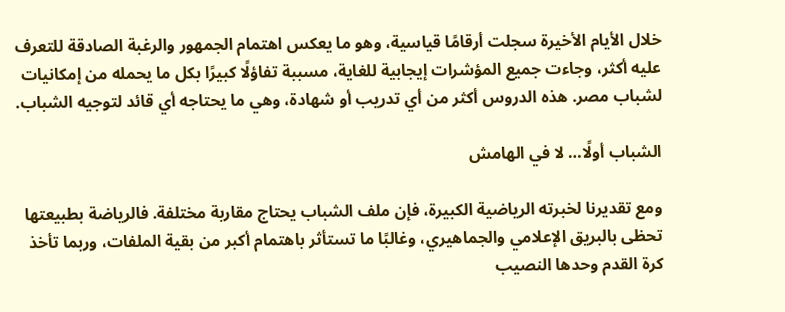خلال الأيام الأخيرة سجلت أرقامًا قياسية، وهو ما يعكس اهتمام الجمهور والرغبة الصادقة للتعرف عليه أكثر، وجاءت جميع المؤشرات إيجابية للغاية، مسببة تفاؤلًا كبيرًا بكل ما يحمله من إمكانيات لشباب مصر. هذه الدروس أكثر من أي تدريب أو شهادة، وهي ما يحتاجه أي قائد لتوجيه الشباب.

الشباب أولًا… لا في الهامش

ومع تقديرنا لخبرته الرياضية الكبيرة، فإن ملف الشباب يحتاج مقاربة مختلفة. فالرياضة بطبيعتها تحظى بالبريق الإعلامي والجماهيري، وغالبًا ما تستأثر باهتمام أكبر من بقية الملفات، وربما تأخذ كرة القدم وحدها النصيب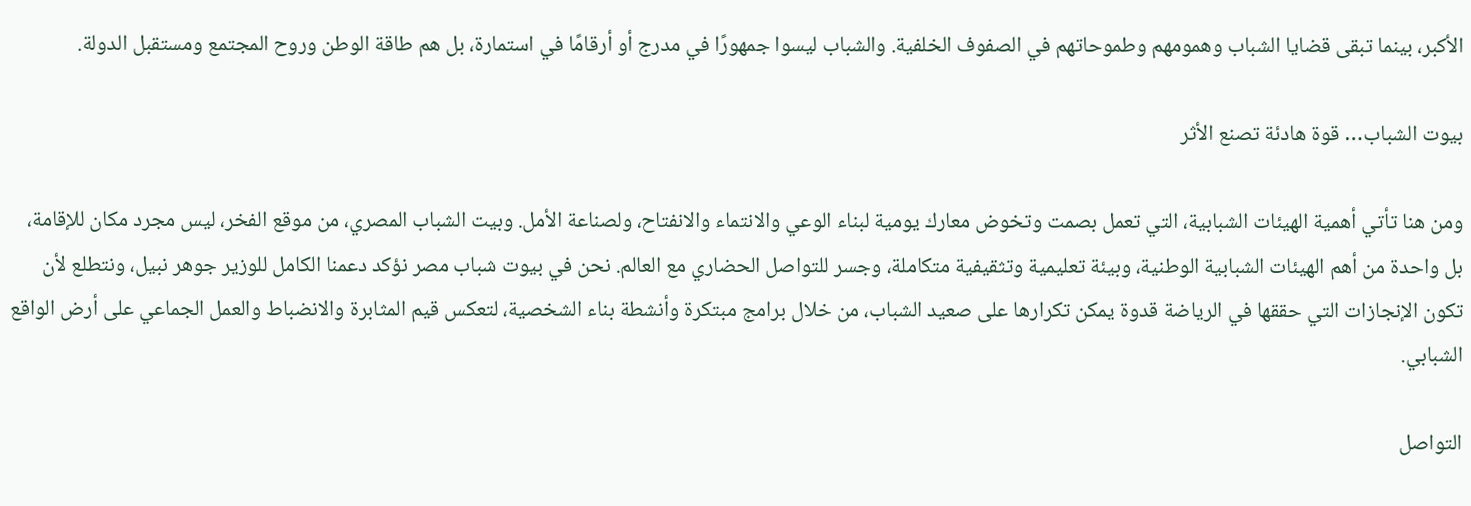الأكبر، بينما تبقى قضايا الشباب وهمومهم وطموحاتهم في الصفوف الخلفية. والشباب ليسوا جمهورًا في مدرج أو أرقامًا في استمارة، بل هم طاقة الوطن وروح المجتمع ومستقبل الدولة.

بيوت الشباب… قوة هادئة تصنع الأثر

ومن هنا تأتي أهمية الهيئات الشبابية، التي تعمل بصمت وتخوض معارك يومية لبناء الوعي والانتماء والانفتاح، ولصناعة الأمل. وبيت الشباب المصري، من موقع الفخر، ليس مجرد مكان للإقامة، بل واحدة من أهم الهيئات الشبابية الوطنية، وبيئة تعليمية وتثقيفية متكاملة، وجسر للتواصل الحضاري مع العالم. نحن في بيوت شباب مصر نؤكد دعمنا الكامل للوزير جوهر نبيل، ونتطلع لأن تكون الإنجازات التي حققها في الرياضة قدوة يمكن تكرارها على صعيد الشباب، من خلال برامج مبتكرة وأنشطة بناء الشخصية، لتعكس قيم المثابرة والانضباط والعمل الجماعي على أرض الواقع الشبابي.

التواصل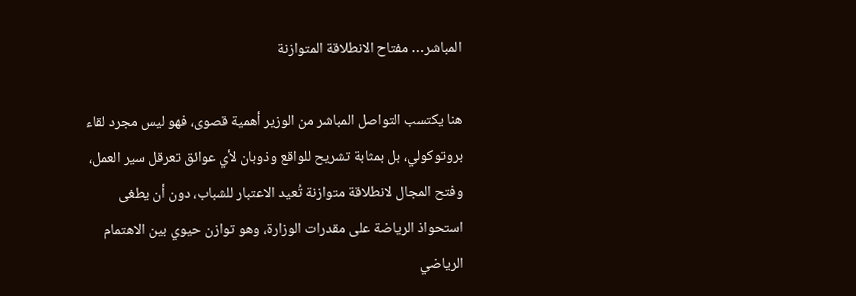المباشر… مفتاح الانطلاقة المتوازنة

هنا يكتسب التواصل المباشر من الوزير أهمية قصوى، فهو ليس مجرد لقاء بروتوكولي، بل بمثابة تشريح للواقع وذوبان لأي عوائق تعرقل سير العمل، وفتح المجال لانطلاقة متوازنة تُعيد الاعتبار للشباب، دون أن يطغى استحواذ الرياضة على مقدرات الوزارة، وهو توازن حيوي بين الاهتمام الرياضي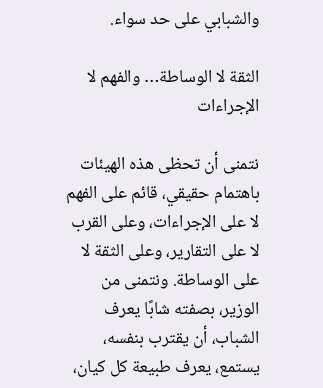والشبابي على حد سواء.

الثقة لا الوساطة… والفهم لا الإجراءات

نتمنى أن تحظى هذه الهيئات باهتمام حقيقي، قائم على الفهم لا على الإجراءات، وعلى القرب لا على التقارير، وعلى الثقة لا على الوساطة. ونتمنى من الوزير، بصفته شابًا يعرف الشباب، أن يقترب بنفسه، يستمع، يعرف طبيعة كل كيان،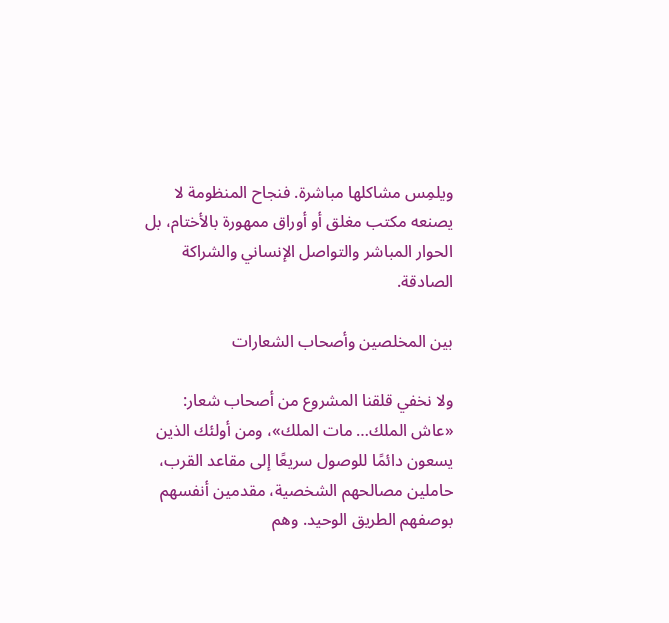ويلمِس مشاكلها مباشرة. فنجاح المنظومة لا يصنعه مكتب مغلق أو أوراق ممهورة بالأختام، بل الحوار المباشر والتواصل الإنساني والشراكة الصادقة.

بين المخلصين وأصحاب الشعارات

ولا نخفي قلقنا المشروع من أصحاب شعار: «عاش الملك… مات الملك»، ومن أولئك الذين يسعون دائمًا للوصول سريعًا إلى مقاعد القرب، حاملين مصالحهم الشخصية، مقدمين أنفسهم بوصفهم الطريق الوحيد. وهم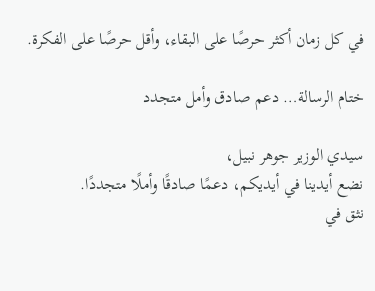في كل زمان أكثر حرصًا على البقاء، وأقل حرصًا على الفكرة.

ختام الرسالة… دعم صادق وأمل متجدد

سيدي الوزير جوهر نبيل،
نضع أيدينا في أيديكم، دعمًا صادقًا وأملًا متجددًا.
نثق في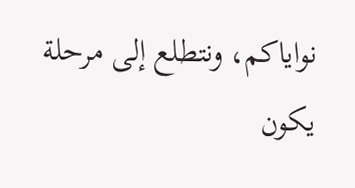نواياكم، ونتطلع إلى مرحلة يكون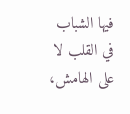فيها الشباب في القلب لا على الهامش،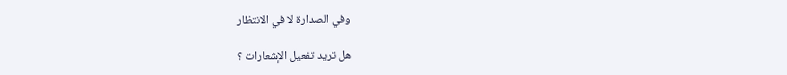وفي الصدارة لا في الانتظار

هل تريد تفعيل الإشعارات ؟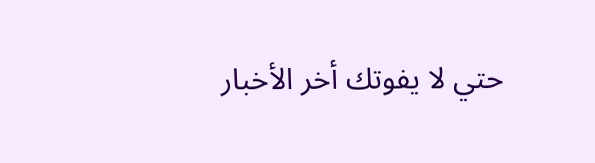حتي لا يفوتك أخر الأخبار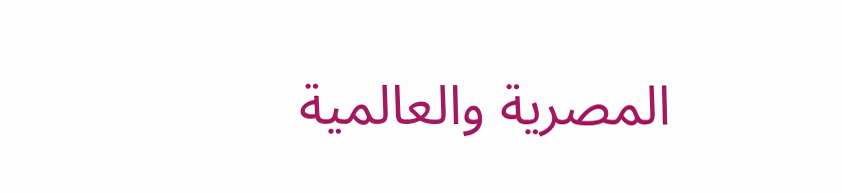المصرية والعالمية